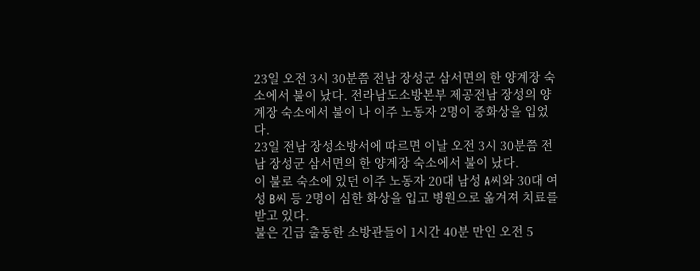23일 오전 3시 30분쯤 전남 장성군 삼서면의 한 양계장 숙소에서 불이 났다. 전라남도소방본부 제공전남 장성의 양계장 숙소에서 불이 나 이주 노동자 2명이 중화상을 입었다.
23일 전남 장성소방서에 따르면 이날 오전 3시 30분쯤 전남 장성군 삼서면의 한 양계장 숙소에서 불이 났다.
이 불로 숙소에 있던 이주 노동자 20대 남성 A씨와 30대 여성 B씨 등 2명이 심한 화상을 입고 병원으로 옮겨져 치료를 받고 있다.
불은 긴급 출동한 소방관들이 1시간 40분 만인 오전 5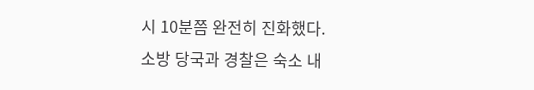시 10분쯤 완전히 진화했다.
소방 당국과 경찰은 숙소 내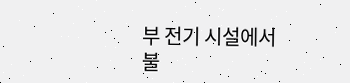부 전기 시설에서 불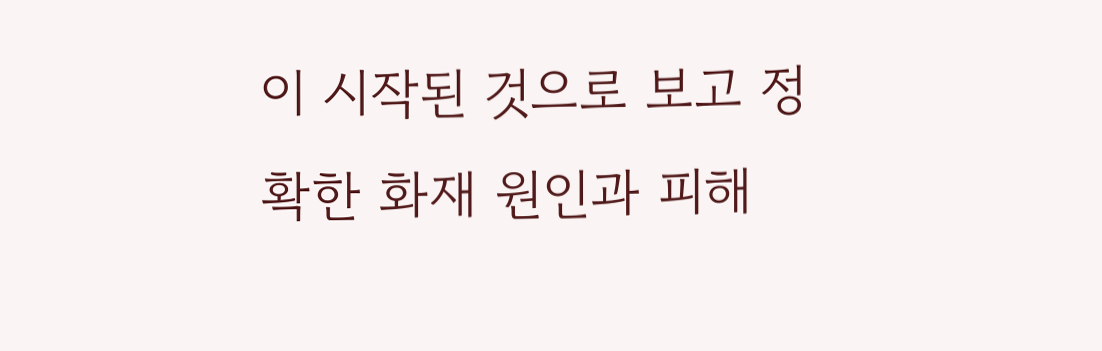이 시작된 것으로 보고 정확한 화재 원인과 피해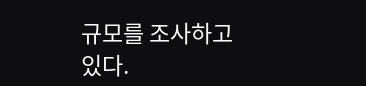규모를 조사하고 있다.